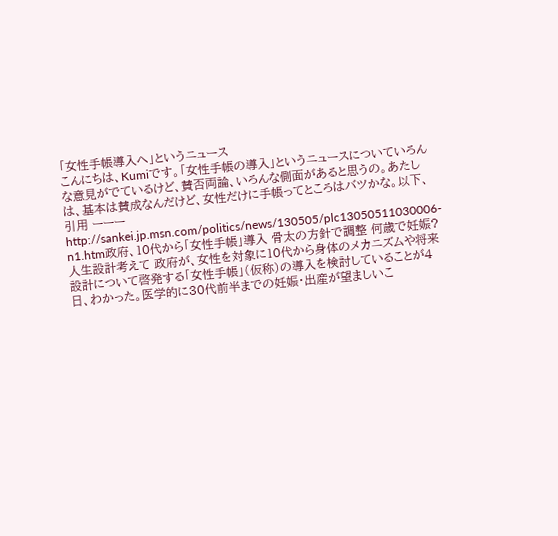「女性手帳導入へ」というニュース
こんにちは、Kumiです。「女性手帳の導入」というニュースについていろんな意見がでているけど、賛否両論、いろんな側面があると思うの。あたしは、基本は賛成なんだけど、女性だけに手帳ってところはバツかな。以下、引用 ーーーhttp://sankei.jp.msn.com/politics/news/130505/plc13050511030006-n1.htm政府、10代から「女性手帳」導入 骨太の方針で調整 何歳で妊娠? 人生設計考えて 政府が、女性を対象に10代から身体のメカニズムや将来設計について啓発する「女性手帳」(仮称)の導入を検討していることが4日、わかった。医学的に30代前半までの妊娠・出産が望ましいこ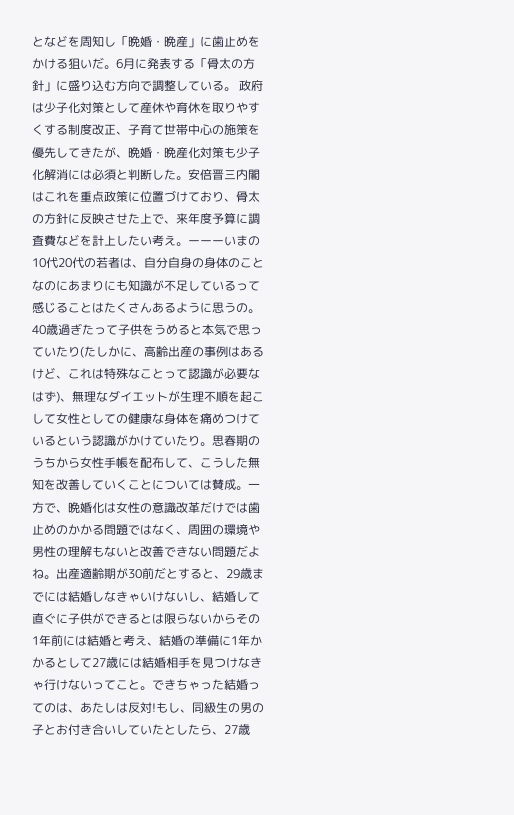となどを周知し「晩婚・晩産」に歯止めをかける狙いだ。6月に発表する「骨太の方針」に盛り込む方向で調整している。 政府は少子化対策として産休や育休を取りやすくする制度改正、子育て世帯中心の施策を優先してきたが、晩婚・晩産化対策も少子化解消には必須と判断した。安倍晋三内閣はこれを重点政策に位置づけており、骨太の方針に反映させた上で、来年度予算に調査費などを計上したい考え。ーーーいまの10代20代の若者は、自分自身の身体のことなのにあまりにも知識が不足しているって感じることはたくさんあるように思うの。40歳過ぎたって子供をうめると本気で思っていたり(たしかに、高齢出産の事例はあるけど、これは特殊なことって認識が必要なはず)、無理なダイエットが生理不順を起こして女性としての健康な身体を痛めつけているという認識がかけていたり。思春期のうちから女性手帳を配布して、こうした無知を改善していくことについては賛成。一方で、晩婚化は女性の意識改革だけでは歯止めのかかる問題ではなく、周囲の環境や男性の理解もないと改善できない問題だよね。出産適齢期が30前だとすると、29歳までには結婚しなきゃいけないし、結婚して直ぐに子供ができるとは限らないからその1年前には結婚と考え、結婚の準備に1年かかるとして27歳には結婚相手を見つけなきゃ行けないってこと。できちゃった結婚ってのは、あたしは反対!もし、同級生の男の子とお付き合いしていたとしたら、27歳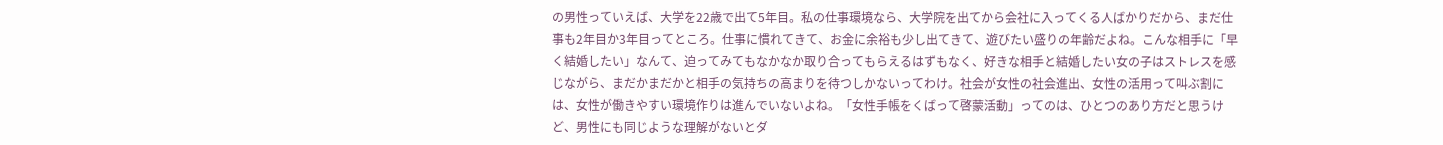の男性っていえば、大学を22歳で出て5年目。私の仕事環境なら、大学院を出てから会社に入ってくる人ばかりだから、まだ仕事も2年目か3年目ってところ。仕事に慣れてきて、お金に余裕も少し出てきて、遊びたい盛りの年齢だよね。こんな相手に「早く結婚したい」なんて、迫ってみてもなかなか取り合ってもらえるはずもなく、好きな相手と結婚したい女の子はストレスを感じながら、まだかまだかと相手の気持ちの高まりを待つしかないってわけ。社会が女性の社会進出、女性の活用って叫ぶ割には、女性が働きやすい環境作りは進んでいないよね。「女性手帳をくばって啓蒙活動」ってのは、ひとつのあり方だと思うけど、男性にも同じような理解がないとダ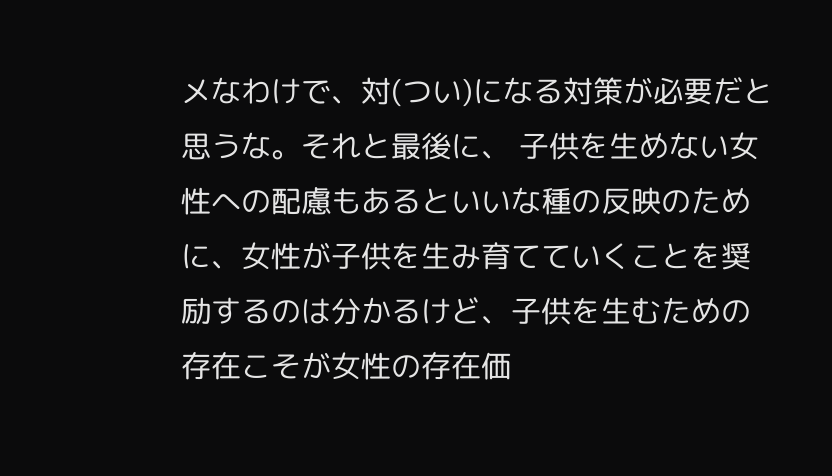メなわけで、対(つい)になる対策が必要だと思うな。それと最後に、 子供を生めない女性への配慮もあるといいな種の反映のために、女性が子供を生み育てていくことを奨励するのは分かるけど、子供を生むための存在こそが女性の存在価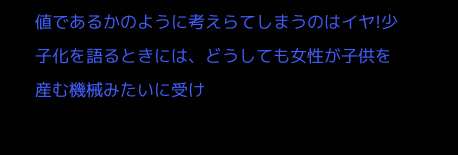値であるかのように考えらてしまうのはイヤ!少子化を語るときには、どうしても女性が子供を産む機械みたいに受け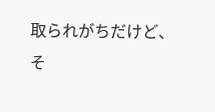取られがちだけど、そ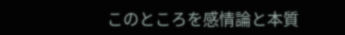このところを感情論と本質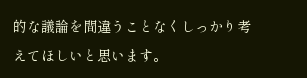的な議論を間違うことなくしっかり考えてほしいと思います。